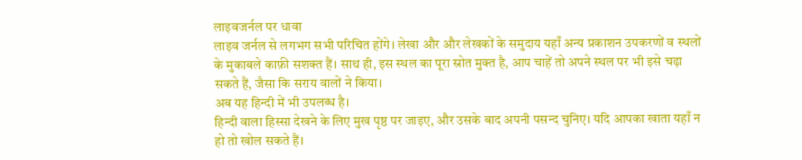लाइवजर्नल पर धावा
लाइव जर्नल से लगभग सभी परिचित होंगे। लेखा और और लेखकों के समुदाय यहाँ अन्य प्रकाशन उपकरणों व स्थलों के मुकाबले काफ़ी सशक्त हैं। साथ ही, इस स्थल का पूरा स्रोत मुक्त है, आप चाहें तो अपने स्थल पर भी इसे चढ़ा सकते हैं, जैसा कि सराय वालों ने किया।
अब यह हिन्दी में भी उपलब्ध है।
हिन्दी वाला हिस्सा देखने के लिए मुख पृष्ठ पर जाइए, और उसके बाद अपनी पसन्द चुनिए। यदि आपका खाता यहाँ न हो तो खोल सकते हैं।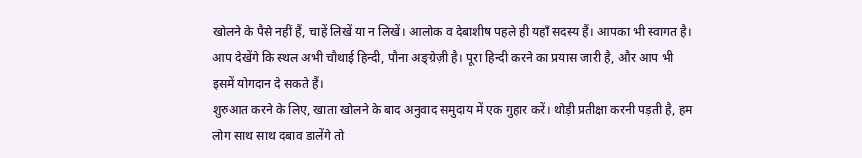खोलने के पैसे नहीं हैं, चाहें लिखें या न लिखें। आलोक व देबाशीष पहले ही यहाँ सदस्य हैं। आपका भी स्वागत है।
आप देखेंगे कि स्थल अभी चौथाई हिन्दी, पौना अङ्ग्रेज़ी है। पूरा हिन्दी करने का प्रयास जारी है, और आप भी इसमें योगदान दे सकते हैं।
शुरुआत करने के लिए, खाता खोलने के बाद अनुवाद समुदाय में एक गुहार करें। थोड़ी प्रतीक्षा करनी पड़ती है, हम लोग साथ साथ दबाव डालेंगे तो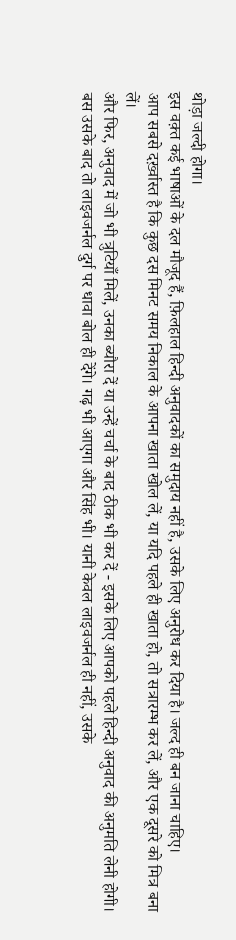थोड़ा जल्दी होगा।
इस वक़्त कई भाषाओं के दल मौजूद हैं, फ़िलहाल हिन्दी अनुवादकों का समुदाय नहीं है, उसके लिए अनुरोध कर दिया है। जल्द ही बन जाना चाहिए।
आप सबसे दर्ख़्वास्त है कि कुछ दस मिनट समय निकाल के आपना खाता खोल लें, या यदि पहले ही खाता हो, तो सत्रारम्भ कर लें, और एक दूसरे को मित्र बना लें।
और फिर, अनुवाद में जो भी त्रुटियाँ मिलें, उनका ब्यौरा दें या उन्हें चर्चा के बाद ठीक भी कर दें - इसके लिए आपको पहले हिन्दी अनुवाद की अनुमति लेनी होगी।
बस उसके बाद तो लाइवजर्नल दुर्ग पर धावा बोल ही देंगे। गढ़ भी आएगा और सिंह भी। यानी केवल लाइवजर्नल ही नहीं, उसके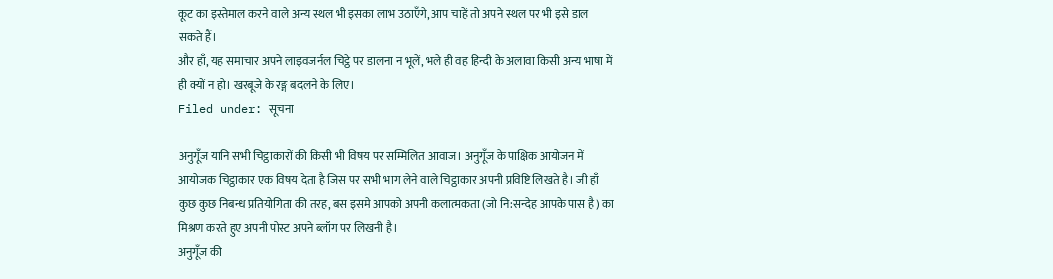कूट का इस्तेमाल करने वाले अन्य स्थल भी इसका लाभ उठाएँगे, आप चाहें तो अपने स्थल पर भी इसे डाल सकते हैं।
और हाँ, यह समाचार अपने लाइवजर्नल चिट्ठे पर डालना न भूलें, भले ही वह हिन्दी के अलावा किसी अन्य भाषा में ही क्यों न हो। खरबूजे के रङ्ग बदलने के लिए।
Filed under: सूचना

अनुगूँज यानि सभी चिट्ठाकारों की किसी भी विषय पर सम्मिलित आवाज। अनुगूँज के पाक्षिक आयोजन में आयोजक चिट्ठाकार एक विषय देता है जिस पर सभी भाग लेने वाले चिट्ठाकार अपनी प्रविष्टि लिखते है। जी हाँ कुछ कुछ निबन्ध प्रतियोगिता की तरह, बस इसमे आपको अपनी कलात्मकता (जो नि:सन्देह आपके पास है) का मिश्रण करते हुए अपनी पोस्ट अपने ब्लॉग पर लिखनी है।
अनुगूँज की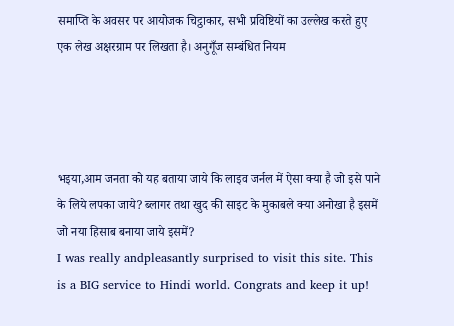समाप्ति के अवसर पर आयोजक चिट्ठाकार, सभी प्रविष्टियों का उल्लेख करते हुए एक लेख अक्षरग्राम पर लिखता है। अनुगूँज सम्बंधित नियम




भइया,आम जनता को यह बताया जाये कि लाइव जर्नल में ऐसा क्या है जो इसे पाने के लिये लपका जाये? ब्लागर तथा खुद की साइट के मुकाबले क्या अनोखा है इसमें जो नया हिसाब बनाया जाये इसमें?
I was really andpleasantly surprised to visit this site. This is a BIG service to Hindi world. Congrats and keep it up!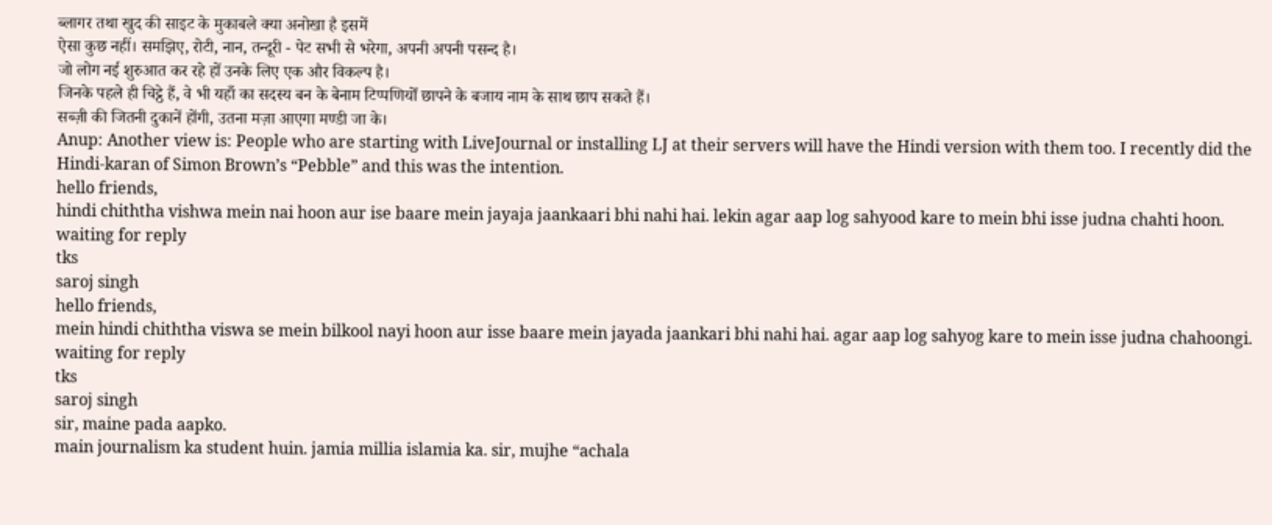ब्लागर तथा खुद की साइट के मुकाबले क्या अनोखा है इसमें
ऐसा कुछ नहीं। समझिए, रोटी, नान, तन्दूरी - पेट सभी से भरेगा, अपनी अपनी पसन्द है।
जो लोग नई शुरुआत कर रहे हों उनके लिए एक और विकल्प है।
जिनके पहले ही चिट्ठे हैं, वे भी यहाँ का सदस्य बन के बेनाम टिप्पणियोँ छापने के बजाय नाम के साथ छाप सकते हैं।
सब्ज़ी की जितनी दुकानें होंगी, उतना मज़ा आएगा मण्डी जा के।
Anup: Another view is: People who are starting with LiveJournal or installing LJ at their servers will have the Hindi version with them too. I recently did the Hindi-karan of Simon Brown’s “Pebble” and this was the intention.
hello friends,
hindi chiththa vishwa mein nai hoon aur ise baare mein jayaja jaankaari bhi nahi hai. lekin agar aap log sahyood kare to mein bhi isse judna chahti hoon.
waiting for reply
tks
saroj singh
hello friends,
mein hindi chiththa viswa se mein bilkool nayi hoon aur isse baare mein jayada jaankari bhi nahi hai. agar aap log sahyog kare to mein isse judna chahoongi.
waiting for reply
tks
saroj singh
sir, maine pada aapko.
main journalism ka student huin. jamia millia islamia ka. sir, mujhe “achala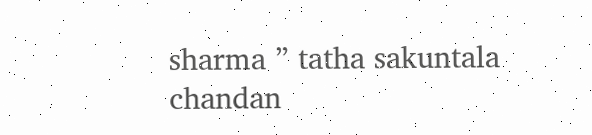sharma ” tatha sakuntala chandan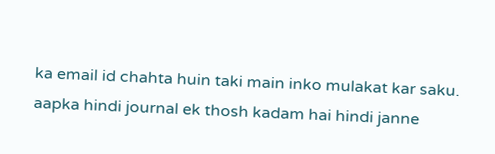ka email id chahta huin taki main inko mulakat kar saku.
aapka hindi journal ek thosh kadam hai hindi janne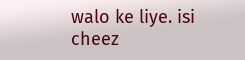walo ke liye. isi cheez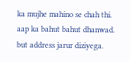ka mujhe mahino se chah thi. aap ka bahut bahut dhanwad. but address jarur diziyega.